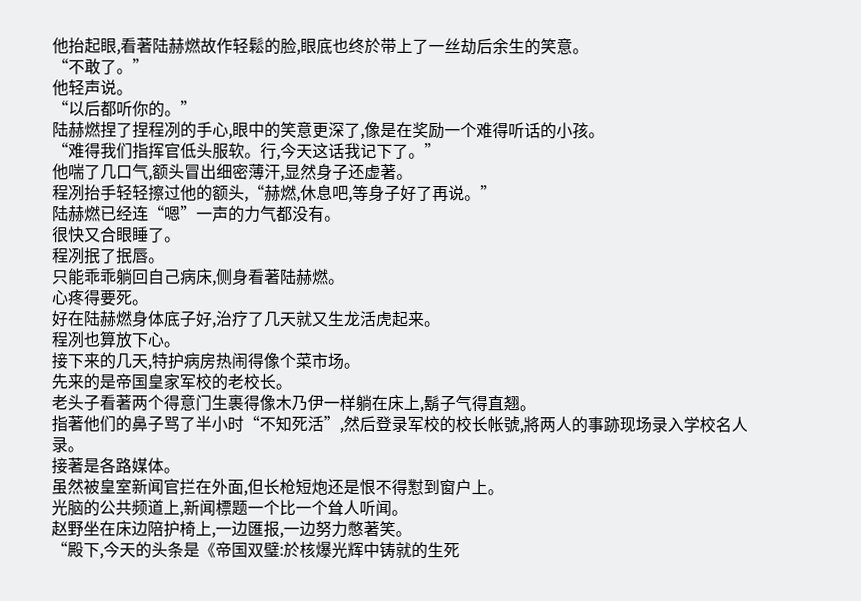他抬起眼,看著陆赫燃故作轻鬆的脸,眼底也终於带上了一丝劫后余生的笑意。
“不敢了。”
他轻声说。
“以后都听你的。”
陆赫燃捏了捏程冽的手心,眼中的笑意更深了,像是在奖励一个难得听话的小孩。
“难得我们指挥官低头服软。行,今天这话我记下了。”
他喘了几口气,额头冒出细密薄汗,显然身子还虚著。
程冽抬手轻轻擦过他的额头,“赫燃,休息吧,等身子好了再说。”
陆赫燃已经连“嗯”一声的力气都没有。
很快又合眼睡了。
程冽抿了抿唇。
只能乖乖躺回自己病床,侧身看著陆赫燃。
心疼得要死。
好在陆赫燃身体底子好,治疗了几天就又生龙活虎起来。
程冽也算放下心。
接下来的几天,特护病房热闹得像个菜市场。
先来的是帝国皇家军校的老校长。
老头子看著两个得意门生裹得像木乃伊一样躺在床上,鬍子气得直翘。
指著他们的鼻子骂了半小时“不知死活”,然后登录军校的校长帐號,將两人的事跡现场录入学校名人录。
接著是各路媒体。
虽然被皇室新闻官拦在外面,但长枪短炮还是恨不得懟到窗户上。
光脑的公共频道上,新闻標题一个比一个耸人听闻。
赵野坐在床边陪护椅上,一边匯报,一边努力憋著笑。
“殿下,今天的头条是《帝国双璧:於核爆光辉中铸就的生死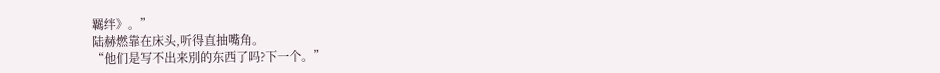羈绊》。”
陆赫燃靠在床头,听得直抽嘴角。
“他们是写不出来別的东西了吗?下一个。”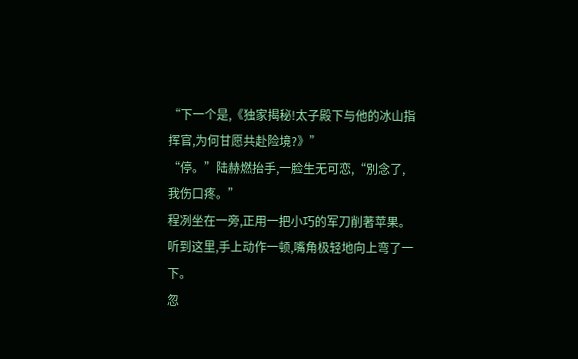“下一个是,《独家揭秘!太子殿下与他的冰山指挥官,为何甘愿共赴险境?》”
“停。”陆赫燃抬手,一脸生无可恋,“別念了,我伤口疼。”
程冽坐在一旁,正用一把小巧的军刀削著苹果。
听到这里,手上动作一顿,嘴角极轻地向上弯了一下。
忽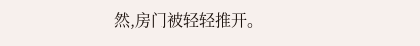然,房门被轻轻推开。